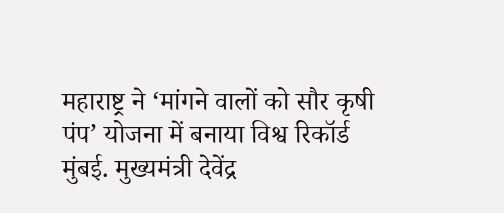महाराष्ट्र ने ‘मांगने वालों को सौर कृषी पंप’ योजना में बनाया विश्व रिकॉर्ड
मुंबई. मुख्यमंत्री देवेंद्र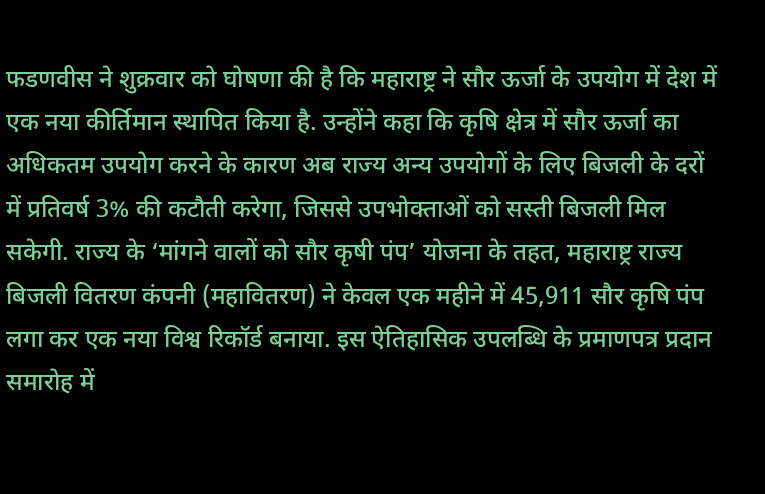फडणवीस ने शुक्रवार को घोषणा की है कि महाराष्ट्र ने सौर ऊर्जा के उपयोग में देश में एक नया कीर्तिमान स्थापित किया है. उन्होंने कहा कि कृषि क्षेत्र में सौर ऊर्जा का अधिकतम उपयोग करने के कारण अब राज्य अन्य उपयोगों के लिए बिजली के दरों में प्रतिवर्ष 3% की कटौती करेगा, जिससे उपभोक्ताओं को सस्ती बिजली मिल सकेगी. राज्य के ‘मांगने वालों को सौर कृषी पंप’ योजना के तहत, महाराष्ट्र राज्य बिजली वितरण कंपनी (महावितरण) ने केवल एक महीने में 45,911 सौर कृषि पंप लगा कर एक नया विश्व रिकॉर्ड बनाया. इस ऐतिहासिक उपलब्धि के प्रमाणपत्र प्रदान समारोह में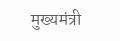मुख्यमंत्री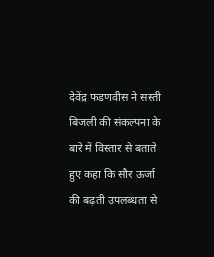देवेंद्र फडणवीस ने सस्ती बिजली की संकल्पना के बारे में विस्तार से बताते हुए कहा कि सौर ऊर्जा की बढ़ती उपलब्धता से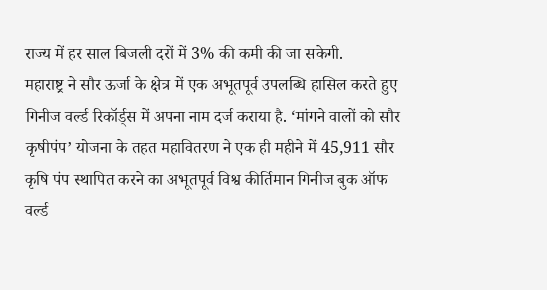राज्य में हर साल बिजली दरों में 3% की कमी की जा सकेगी.
महाराष्ट्र ने सौर ऊर्जा के क्षेत्र में एक अभूतपूर्व उपलब्धि हासिल करते हुए गिनीज वर्ल्ड रिकॉर्ड्स में अपना नाम दर्ज कराया है. ‘मांगने वालों को सौर कृषीपंप’ योजना के तहत महावितरण ने एक ही महीने में 45,911 सौर कृषि पंप स्थापित करने का अभूतपूर्व विश्व कीर्तिमान गिनीज बुक ऑफ वर्ल्ड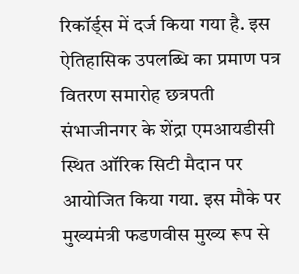रिकॉर्ड्स में दर्ज किया गया है. इस ऐतिहासिक उपलब्धि का प्रमाण पत्र वितरण समारोह छत्रपती संभाजीनगर के शेंद्रा एमआयडीसी स्थित ऑरिक सिटी मैदान पर आयोजित किया गया. इस मौके पर मुख्यमंत्री फडणवीस मुख्य रूप से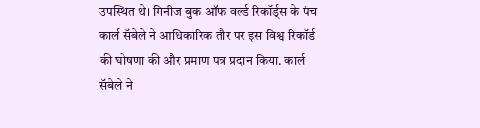उपस्थित थे। गिनीज बुक ऑफ वर्ल्ड रिकॉर्ड्स के पंच कार्ल सॅबेले ने आधिकारिक तौर पर इस विश्व रिकॉर्ड की घोषणा की और प्रमाण पत्र प्रदान किया. कार्ल सॅबेले ने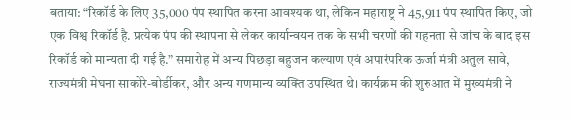बताया: “रिकॉर्ड के लिए 35,000 पंप स्थापित करना आवश्यक था, लेकिन महाराष्ट्र ने 45,911 पंप स्थापित किए, जो एक विश्व रिकॉर्ड है. प्रत्येक पंप की स्थापना से लेकर कार्यान्वयन तक के सभी चरणों की गहनता से जांच के बाद इस रिकॉर्ड को मान्यता दी गई है.” समारोह में अन्य पिछड़ा बहुजन कल्याण एवं अपारंपरिक ऊर्जा मंत्री अतुल सावे, राज्यमंत्री मेघना साकोरे-बोर्डीकर, और अन्य गणमान्य व्यक्ति उपस्थित थे। कार्यक्रम की शुरुआत में मुख्यमंत्री ने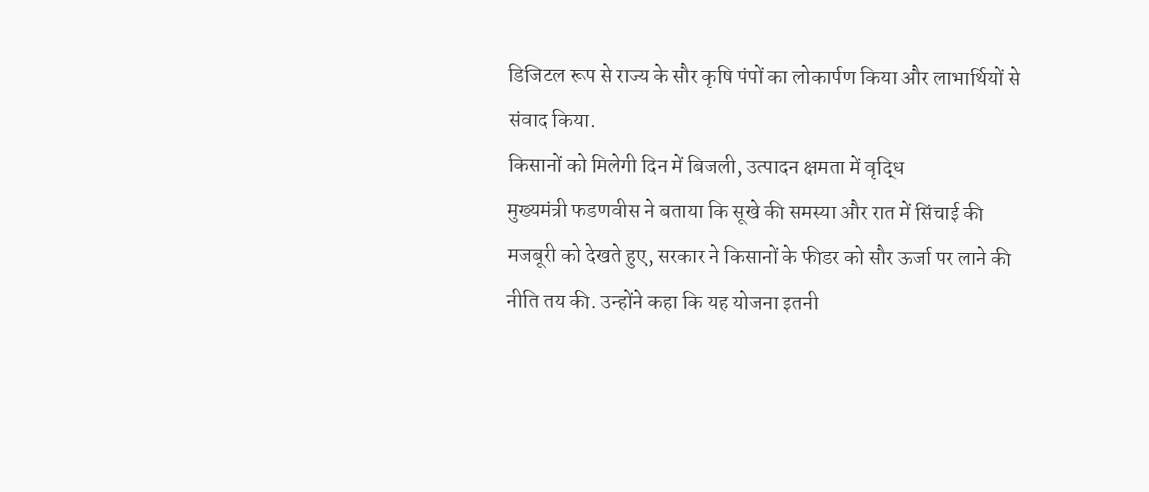डिजिटल रूप से राज्य के सौर कृषि पंपों का लोकार्पण किया और लाभार्थियों से संवाद किया.
किसानों को मिलेगी दिन में बिजली, उत्पादन क्षमता में वृद्धि
मुख्यमंत्री फडणवीस ने बताया कि सूखे की समस्या और रात में सिंचाई की मजबूरी को देखते हुए, सरकार ने किसानों के फीडर को सौर ऊर्जा पर लाने की नीति तय की. उन्होंने कहा कि यह योजना इतनी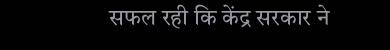सफल रही कि केंद्र सरकार ने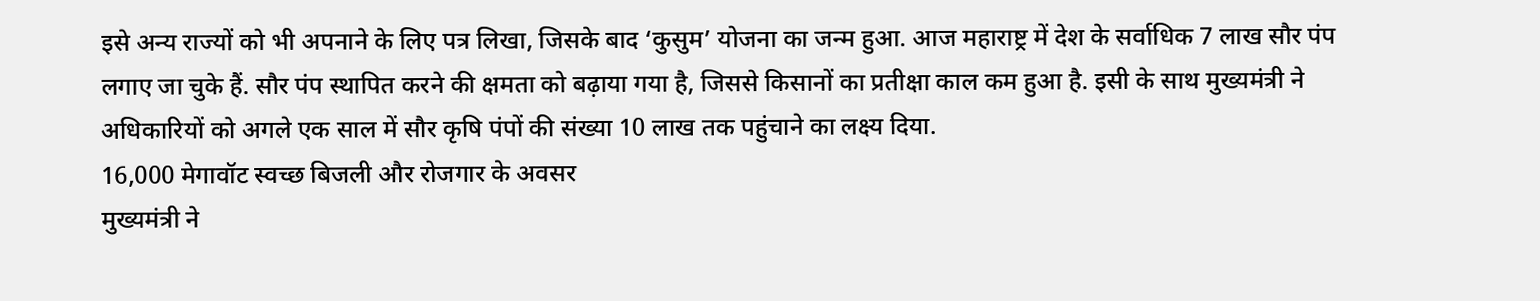इसे अन्य राज्यों को भी अपनाने के लिए पत्र लिखा, जिसके बाद ‘कुसुम’ योजना का जन्म हुआ. आज महाराष्ट्र में देश के सर्वाधिक 7 लाख सौर पंप लगाए जा चुके हैं. सौर पंप स्थापित करने की क्षमता को बढ़ाया गया है, जिससे किसानों का प्रतीक्षा काल कम हुआ है. इसी के साथ मुख्यमंत्री ने अधिकारियों को अगले एक साल में सौर कृषि पंपों की संख्या 10 लाख तक पहुंचाने का लक्ष्य दिया.
16,000 मेगावॉट स्वच्छ बिजली और रोजगार के अवसर
मुख्यमंत्री ने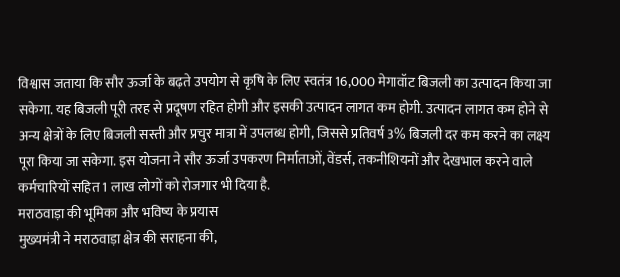विश्वास जताया कि सौर ऊर्जा के बढ़ते उपयोग से कृषि के लिए स्वतंत्र 16,000 मेगावॉट बिजली का उत्पादन किया जा सकेगा. यह बिजली पूरी तरह से प्रदूषण रहित होगी और इसकी उत्पादन लागत कम होगी. उत्पादन लागत कम होने से अन्य क्षेत्रों के लिए बिजली सस्ती और प्रचुर मात्रा में उपलब्ध होगी, जिससे प्रतिवर्ष 3% बिजली दर कम करने का लक्ष्य पूरा किया जा सकेगा. इस योजना ने सौर ऊर्जा उपकरण निर्माताओं, वेंडर्स, तकनीशियनों और देखभाल करने वाले कर्मचारियों सहित 1 लाख लोगों को रोजगार भी दिया है.
मराठवाड़ा की भूमिका और भविष्य के प्रयास
मुख्यमंत्री ने मराठवाड़ा क्षेत्र की सराहना की,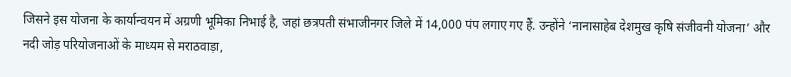जिसने इस योजना के कार्यान्वयन में अग्रणी भूमिका निभाई है, जहां छत्रपती संभाजीनगर जिले में 14,000 पंप लगाए गए हैं. उन्होंने ‘नानासाहेब देशमुख कृषि संजीवनी योजना’ और नदी जोड़ परियोजनाओं के माध्यम से मराठवाड़ा,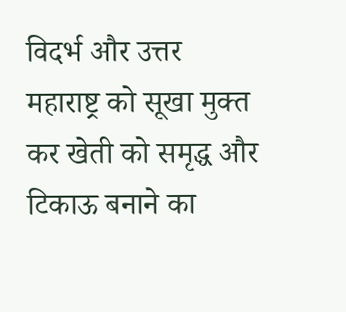विदर्भ और उत्तर महाराष्ट्र को सूखा मुक्त कर खेती को समृद्ध और टिकाऊ बनाने का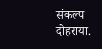संकल्प दोहराया.